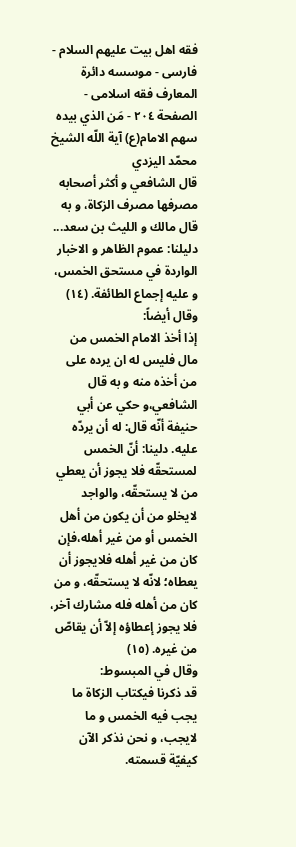فقه اهل بیت علیهم السلام - فارسی - موسسه دائرة المعارف فقه اسلامی - الصفحة ٢٠٤ - مَن الذي بيده سهم الامام(ع) آية اللّه الشيخ محمّد اليزدي
قال الشافعي و أكثر أصحابه مصرفها مصرف الزكاة، و به قال مالك و الليث بن سعد... دليلنا: عموم الظاهر و الاخبار الواردة في مستحق الخمس، و عليه إجماع الطائفة. (١٤)
وقال أيضاً:
إذا أخذ الامام الخمس من مال فليس له ان يرده على من أخذه منه و به قال الشافعي،و حكي عن أبي حنيفة أنّه قال: له أن يردّه عليه. دلينا: أنّ الخمس لمستحقّه فلا يجوز أن يعطي من لا يستحقّه، والواجد لايخلو من أن يكون من أهل الخمس أو من غير أهله،فإن كان من غير أهله فلايجوز أن يعطاه؛ لانّه لا يستحقّه، و من كان من أهله فله مشارك آخر، فلا يجوز إعطاؤه إلاّ أن يقاصّ من غيره. (١٥)
وقال في المبسوط:
قد ذكرنا فيكتاب الزكاة ما يجب فيه الخمس و ما لايجب، و نحن نذكر الآن كيفيّة قسمته.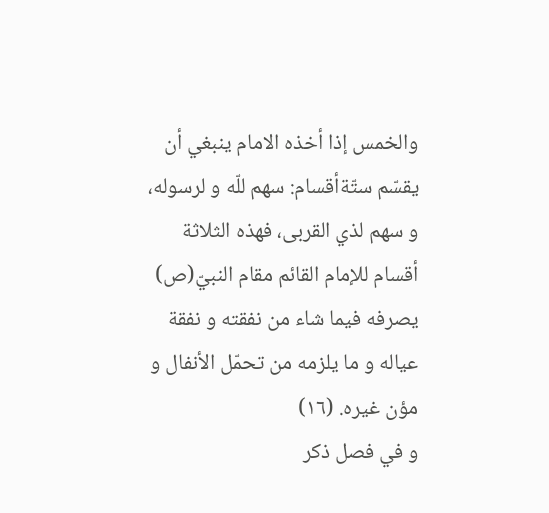والخمس إذا أخذه الامام ينبغي أن يقسّم ستّةأقسام: سهم للّه و لرسوله، و سهم لذي القربى، فهذه الثلاثة أقسام للإمام القائم مقام النبيّ(ص) يصرفه فيما شاء من نفقته و نفقة عياله و ما يلزمه من تحمّل الأنفال و مؤن غيره. (١٦)
و في فصل ذكر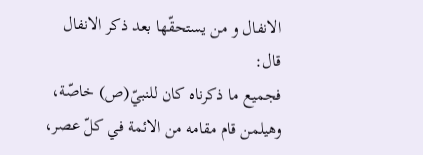الانفال و من يستحقّها بعد ذكر الانفال قال:
فجميع ما ذكرناه كان للنبيّ(ص) خاصّة، وهيلمن قام مقامه من الائمة في كلّ عصر،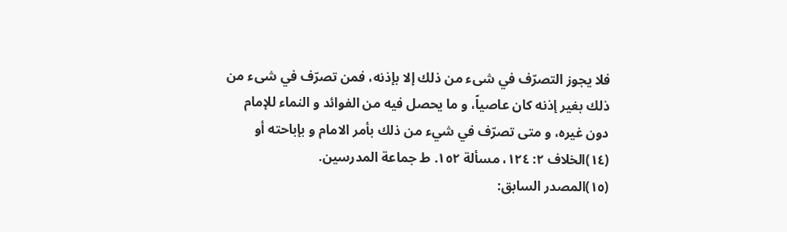فلا يجوز التصرّف في شىء من ذلك إلا بإذنه، فمن تصرّف في شىء من ذلك بغير إذنه كان عاصياً، و ما يحصل فيه من الفوائد و النماء للإمام دون غيره، و متى تصرّف في شيء من ذلك بأمر الامام و بإباحته أو
(١٤)الخلاف ٢: ١٢٤، مسألة ١٥٢. ط جماعة المدرسين.
(١٥)المصدر السابق: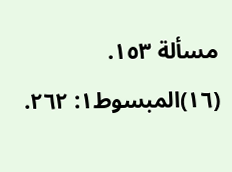مسألة ١٥٣.
(١٦)المبسوط١: ٢٦٢.